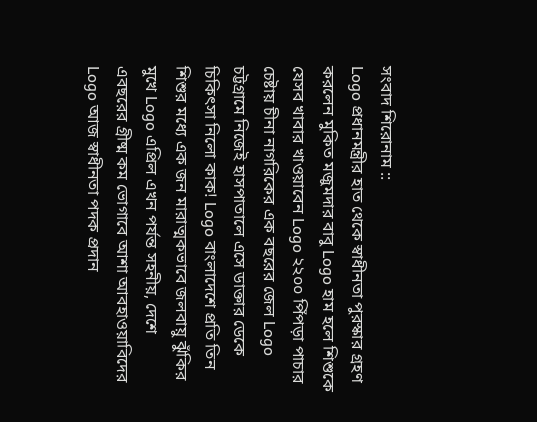সংবাদ শিরোনাম ::
Logo প্রধানমন্ত্রীর হাত থেকে স্বাধীনতা পুরস্কার গ্রহণ করলেন মুকিত মজুমদার বাবু Logo হাম হলে শিশুকে যেসব খাবার খাওয়াবেন Logo ২২০০ পিঁপড়া পাচার চেষ্টায় চীনা নাগরিকের এক বছরের জেল Logo চট্টগ্রামে নিজেই হাসপাতালে এসে ডাক্তার ডেকে চিকিৎসা নিলো কাক! Logo বাংলাদেশে প্রতি তিন শিশুর মধ্যে এক জন মারাত্মকভাবে জলবায়ু ঝুঁকির মুখে Logo এপ্রিল এখন পর্যন্ত সহনীয়, দেশে এবছরের গ্রীষ্ম কম ভোগাবে আশা আবহাওয়াবিদের   Logo আজ স্বাধীনতা পদক প্রদান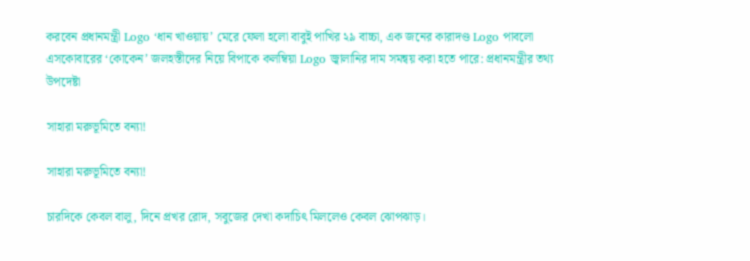করবেন প্রধানমন্ত্রী Logo ‘ধান খাওয়ায়’ মেরে ফেলা হলো বাবুই পাখির ২৯ বাচ্চা, এক জনের কারাদণ্ড Logo পাবলো এসকোবারের ‘কোকেন’ জলহস্তীদের নিয়ে বিপাকে কলম্বিয়া Logo জ্বালানির দাম সমন্বয় করা হতে পারে: প্রধানমন্ত্রীর তথ্য উপদেষ্টা

সাহারা মরুভূমিতে বন্যা!

সাহারা মরুভূমিতে বন্যা!

চারদিকে কেবল বালু, দিনে প্রখর রোদ, সবুজের দেখা কদাচিৎ মিললেও কেবল ঝোপঝাড়।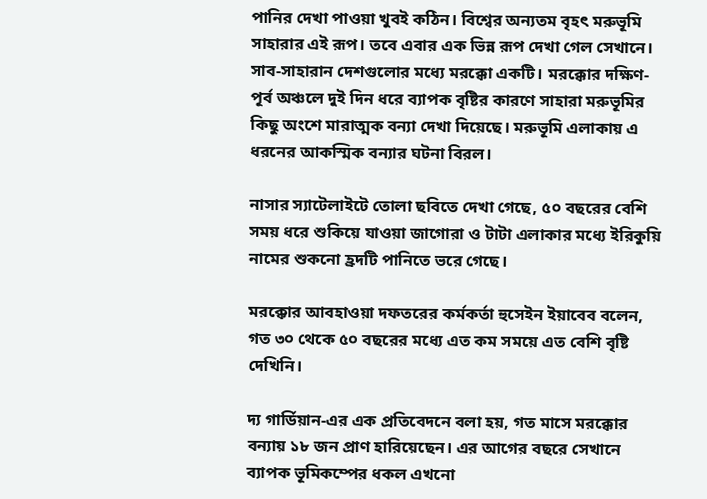পানির দেখা পাওয়া খুবই কঠিন। বিশ্বের অন্যতম বৃহৎ মরুভূমি সাহারার এই রূপ। তবে এবার এক ভিন্ন রূপ দেখা গেল সেখানে। সাব-সাহারান দেশগুলোর মধ্যে মরক্কো একটি। মরক্কোর দক্ষিণ-পূর্ব অঞ্চলে দুই দিন ধরে ব্যাপক বৃষ্টির কারণে সাহারা মরুভূমির কিছু অংশে মারাত্মক বন্যা দেখা দিয়েছে। মরুভূমি এলাকায় এ ধরনের আকস্মিক বন্যার ঘটনা বিরল।

নাসার স্যাটেলাইটে তোলা ছবিতে দেখা গেছে, ৫০ বছরের বেশি সময় ধরে শুকিয়ে যাওয়া জাগোরা ও টাটা এলাকার মধ্যে ইরিকুয়ি নামের শুকনো হ্রদটি পানিতে ভরে গেছে।

মরক্কোর আবহাওয়া দফতরের কর্মকর্তা হুসেইন ইয়াবেব বলেন, গত ৩০ থেকে ৫০ বছরের মধ্যে এত কম সময়ে এত বেশি বৃষ্টি দেখিনি।

দ্য গার্ডিয়ান-এর এক প্রতিবেদনে বলা হয়, গত মাসে মরক্কোর বন্যায় ১৮ জন প্রাণ হারিয়েছেন। এর আগের বছরে সেখানে ব্যাপক ভূমিকম্পের ধকল এখনো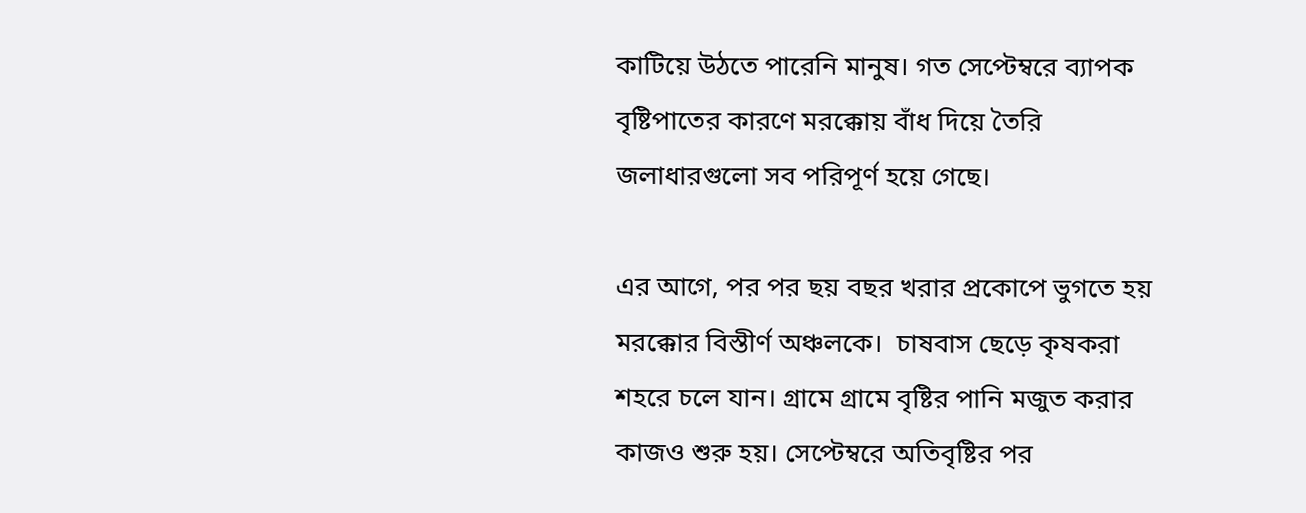কাটিয়ে উঠতে পারেনি মানুষ। গত সেপ্টেম্বরে ব্যাপক বৃষ্টিপাতের কারণে মরক্কোয় বাঁধ দিয়ে তৈরি জলাধারগুলো সব পরিপূর্ণ হয়ে গেছে।

এর আগে, পর পর ছয় বছর খরার প্রকোপে ভুগতে হয় মরক্কোর বিস্তীর্ণ অঞ্চলকে।  চাষবাস ছেড়ে কৃষকরা শহরে চলে যান। গ্রামে গ্রামে বৃষ্টির পানি মজুত করার কাজও শুরু হয়। সেপ্টেম্বরে অতিবৃষ্টির পর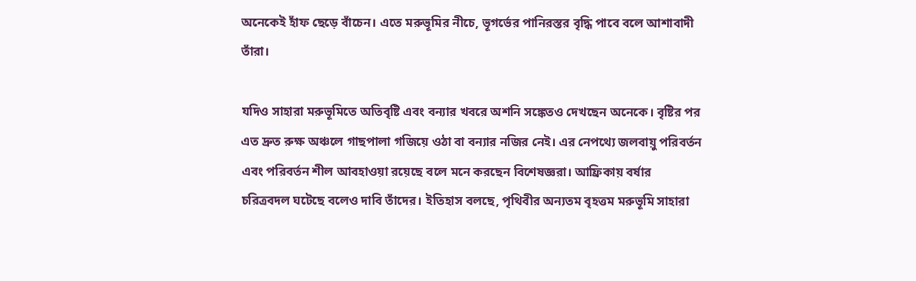অনেকেই হাঁফ ছেড়ে বাঁচেন। এতে মরুভূমির নীচে, ভূগর্ভের পানিরস্তর বৃদ্ধি পাবে বলে আশাবাদী তাঁরা।

যদিও সাহারা মরুভূমিতে অতিবৃষ্টি এবং বন্যার খবরে অশনি সঙ্কেতও দেখছেন অনেকে। বৃষ্টির পর এত দ্রুত রুক্ষ অঞ্চলে গাছপালা গজিয়ে ওঠা বা বন্যার নজির নেই। এর নেপথ্যে জলবায়ু পরিবর্তন এবং পরিবর্তন শীল আবহাওয়া রয়েছে বলে মনে করছেন বিশেষজ্ঞরা। আফ্রিকায় বর্ষার চরিত্রবদল ঘটেছে বলেও দাবি তাঁদের। ইতিহাস বলছে, পৃথিবীর অন্যতম বৃহত্তম মরুভূমি সাহারা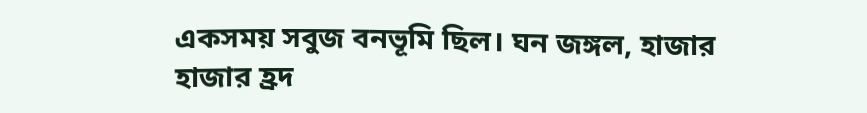একসময় সবুজ বনভূমি ছিল। ঘন জঙ্গল, হাজার হাজার হ্রদ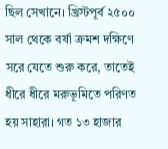ছিল সেখানে। খ্রিস্টপূর্ব ২৫০০ সাল থেকে বর্ষা ক্রমশ দক্ষিণে সরে যেতে শুরু করে, তাতেই ধীরে ধীরে মরুভূমিতে পরিণত হয় সাহারা। গত ১৩ হাজার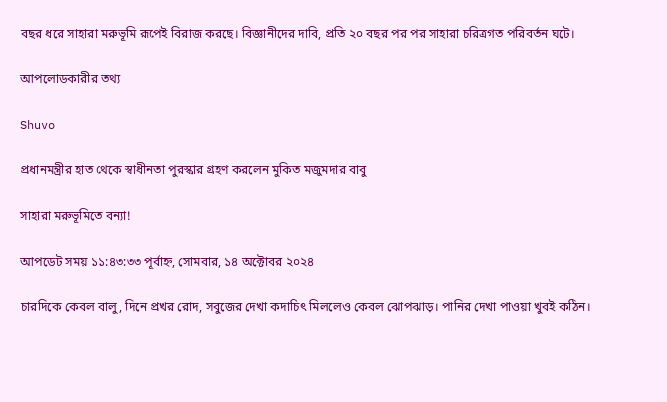বছর ধরে সাহারা মরুভূমি রূপেই বিরাজ করছে। বিজ্ঞানীদের দাবি, প্রতি ২০ বছর পর পর সাহারা চরিত্রগত পরিবর্তন ঘটে।

আপলোডকারীর তথ্য

Shuvo

প্রধানমন্ত্রীর হাত থেকে স্বাধীনতা পুরস্কার গ্রহণ করলেন মুকিত মজুমদার বাবু

সাহারা মরুভূমিতে বন্যা!

আপডেট সময় ১১:৪৩:৩৩ পূর্বাহ্ন, সোমবার, ১৪ অক্টোবর ২০২৪

চারদিকে কেবল বালু, দিনে প্রখর রোদ, সবুজের দেখা কদাচিৎ মিললেও কেবল ঝোপঝাড়। পানির দেখা পাওয়া খুবই কঠিন।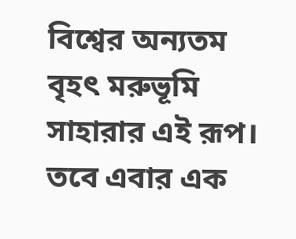বিশ্বের অন্যতম বৃহৎ মরুভূমি সাহারার এই রূপ। তবে এবার এক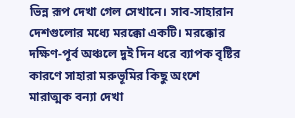ভিন্ন রূপ দেখা গেল সেখানে। সাব-সাহারান দেশগুলোর মধ্যে মরক্কো একটি। মরক্কোর দক্ষিণ-পূর্ব অঞ্চলে দুই দিন ধরে ব্যাপক বৃষ্টির কারণে সাহারা মরুভূমির কিছু অংশে মারাত্মক বন্যা দেখা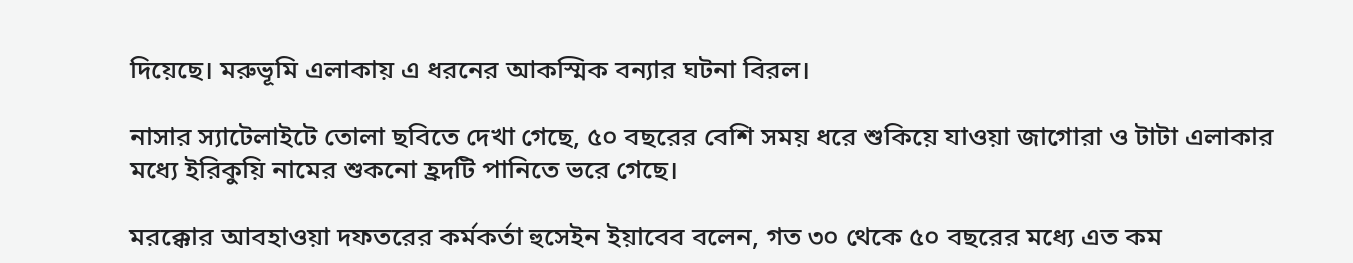দিয়েছে। মরুভূমি এলাকায় এ ধরনের আকস্মিক বন্যার ঘটনা বিরল।

নাসার স্যাটেলাইটে তোলা ছবিতে দেখা গেছে, ৫০ বছরের বেশি সময় ধরে শুকিয়ে যাওয়া জাগোরা ও টাটা এলাকার মধ্যে ইরিকুয়ি নামের শুকনো হ্রদটি পানিতে ভরে গেছে।

মরক্কোর আবহাওয়া দফতরের কর্মকর্তা হুসেইন ইয়াবেব বলেন, গত ৩০ থেকে ৫০ বছরের মধ্যে এত কম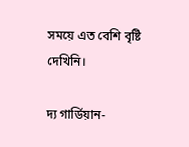সময়ে এত বেশি বৃষ্টি দেখিনি।

দ্য গার্ডিয়ান-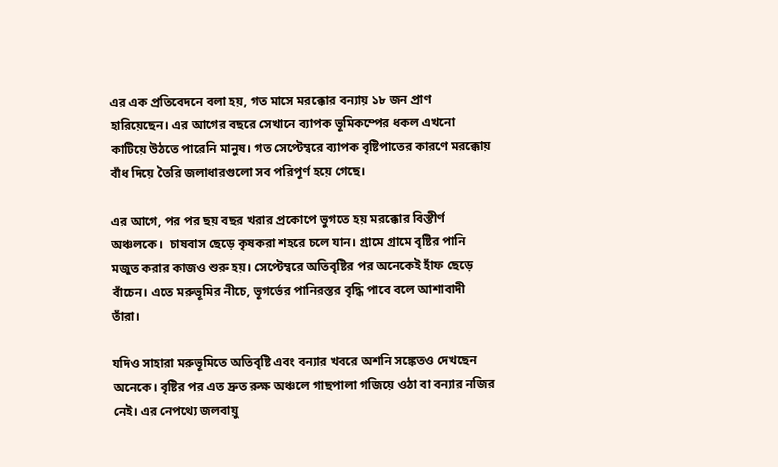এর এক প্রতিবেদনে বলা হয়, গত মাসে মরক্কোর বন্যায় ১৮ জন প্রাণ হারিয়েছেন। এর আগের বছরে সেখানে ব্যাপক ভূমিকম্পের ধকল এখনো কাটিয়ে উঠতে পারেনি মানুষ। গত সেপ্টেম্বরে ব্যাপক বৃষ্টিপাতের কারণে মরক্কোয় বাঁধ দিয়ে তৈরি জলাধারগুলো সব পরিপূর্ণ হয়ে গেছে।

এর আগে, পর পর ছয় বছর খরার প্রকোপে ভুগতে হয় মরক্কোর বিস্তীর্ণ অঞ্চলকে।  চাষবাস ছেড়ে কৃষকরা শহরে চলে যান। গ্রামে গ্রামে বৃষ্টির পানি মজুত করার কাজও শুরু হয়। সেপ্টেম্বরে অতিবৃষ্টির পর অনেকেই হাঁফ ছেড়ে বাঁচেন। এতে মরুভূমির নীচে, ভূগর্ভের পানিরস্তর বৃদ্ধি পাবে বলে আশাবাদী তাঁরা।

যদিও সাহারা মরুভূমিতে অতিবৃষ্টি এবং বন্যার খবরে অশনি সঙ্কেতও দেখছেন অনেকে। বৃষ্টির পর এত দ্রুত রুক্ষ অঞ্চলে গাছপালা গজিয়ে ওঠা বা বন্যার নজির নেই। এর নেপথ্যে জলবায়ু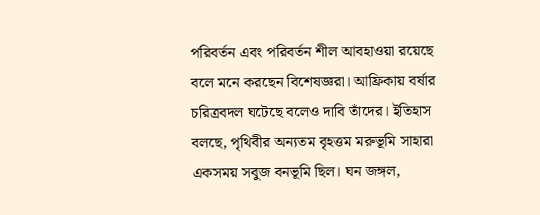পরিবর্তন এবং পরিবর্তন শীল আবহাওয়া রয়েছে বলে মনে করছেন বিশেষজ্ঞরা। আফ্রিকায় বর্ষার চরিত্রবদল ঘটেছে বলেও দাবি তাঁদের। ইতিহাস বলছে, পৃথিবীর অন্যতম বৃহত্তম মরুভূমি সাহারা একসময় সবুজ বনভূমি ছিল। ঘন জঙ্গল,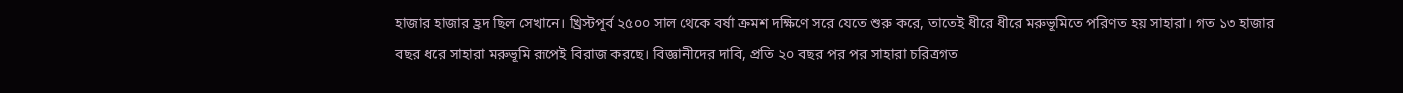হাজার হাজার হ্রদ ছিল সেখানে। খ্রিস্টপূর্ব ২৫০০ সাল থেকে বর্ষা ক্রমশ দক্ষিণে সরে যেতে শুরু করে, তাতেই ধীরে ধীরে মরুভূমিতে পরিণত হয় সাহারা। গত ১৩ হাজার বছর ধরে সাহারা মরুভূমি রূপেই বিরাজ করছে। বিজ্ঞানীদের দাবি, প্রতি ২০ বছর পর পর সাহারা চরিত্রগত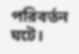পরিবর্তন ঘটে।